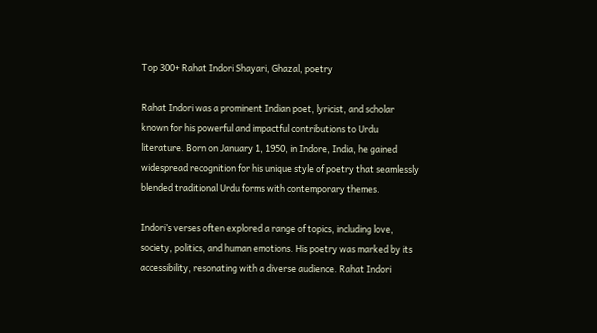Top 300+ Rahat Indori Shayari, Ghazal, poetry

Rahat Indori was a prominent Indian poet, lyricist, and scholar known for his powerful and impactful contributions to Urdu literature. Born on January 1, 1950, in Indore, India, he gained widespread recognition for his unique style of poetry that seamlessly blended traditional Urdu forms with contemporary themes.

Indori’s verses often explored a range of topics, including love, society, politics, and human emotions. His poetry was marked by its accessibility, resonating with a diverse audience. Rahat Indori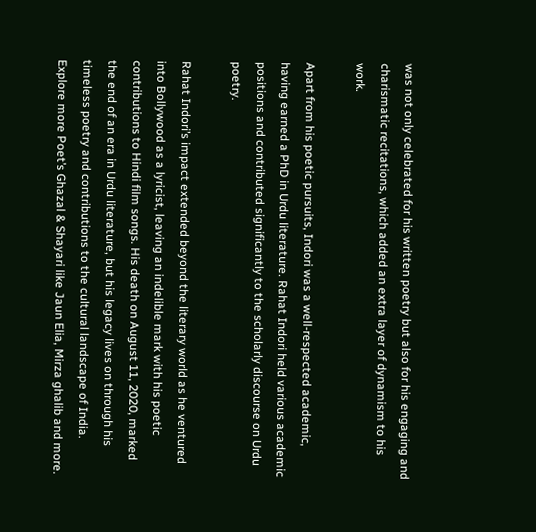was not only celebrated for his written poetry but also for his engaging and charismatic recitations, which added an extra layer of dynamism to his work.

Apart from his poetic pursuits, Indori was a well-respected academic, having earned a PhD in Urdu literature. Rahat Indori held various academic positions and contributed significantly to the scholarly discourse on Urdu poetry.

Rahat Indori’s impact extended beyond the literary world as he ventured into Bollywood as a lyricist, leaving an indelible mark with his poetic contributions to Hindi film songs. His death on August 11, 2020, marked the end of an era in Urdu literature, but his legacy lives on through his timeless poetry and contributions to the cultural landscape of India. Explore more Poet’s Ghazal & Shayari like Jaun Elia, Mirza ghalib and more.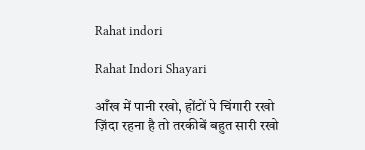Rahat indori

Rahat Indori Shayari

आँख में पानी रखो, होंटों पे चिंगारी रखो
ज़िंदा रहना है तो तरकीबें बहुत सारी रखो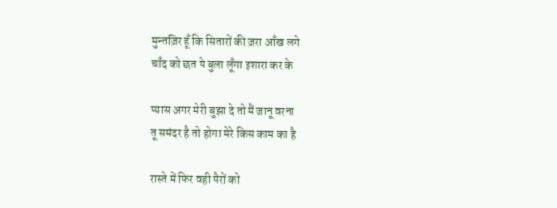मुन्तज़िर हूँ कि सितारों की ज़रा आँख लगे
चाँद को छत पे बुला लूँगा इशारा कर के

प्यास अगर मेरी बुझा दे तो मैं जानू वरना
तू समंदर है तो होगा मेरे किस काम का है

रास्ते में फिर वही पैरों को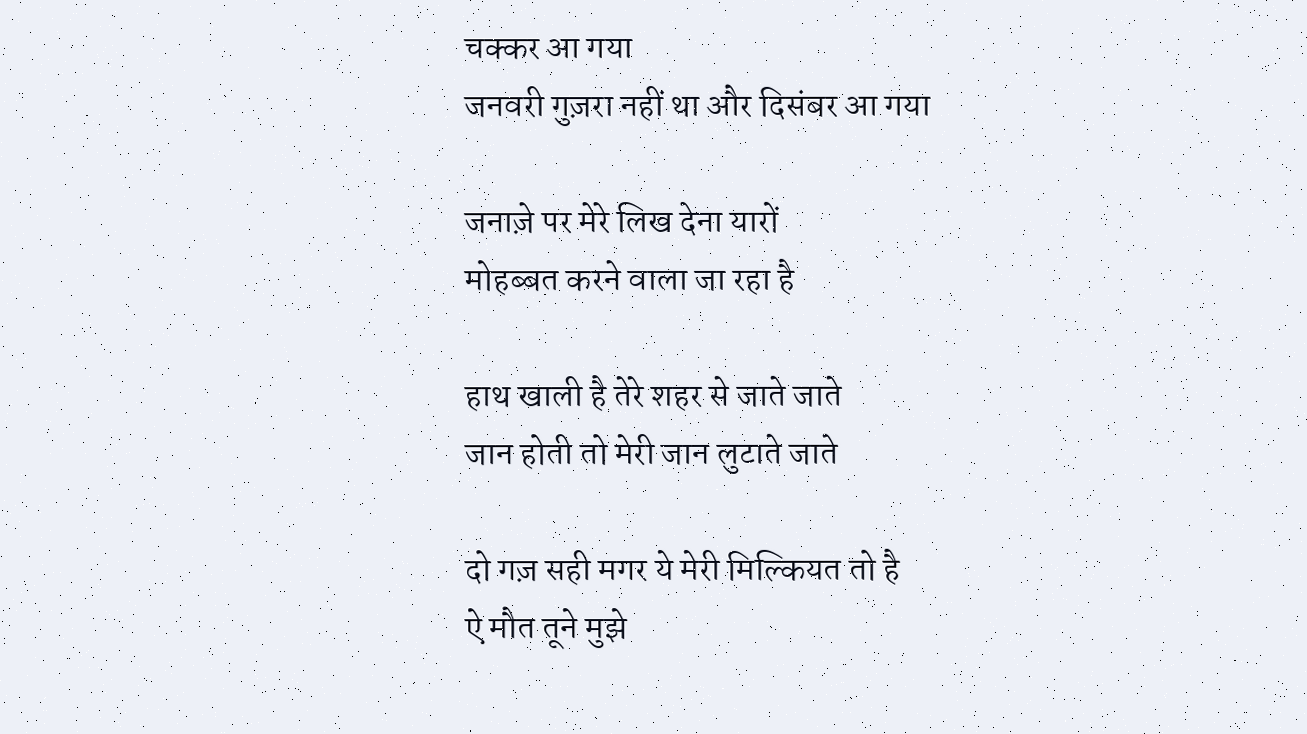चक्कर आ गया
जनवरी गुज़रा नहीं था और दिसंबर आ गया

जनाज़े पर मेरे लिख देना यारों
मोहब्बत करने वाला जा रहा है

हाथ खाली है तेरे शहर से जाते जाते
जान होती तो मेरी जान लुटाते जाते

दो गज़ सही मगर ये मेरी मिल्कियत तो है
ऐ मौत तूने मुझे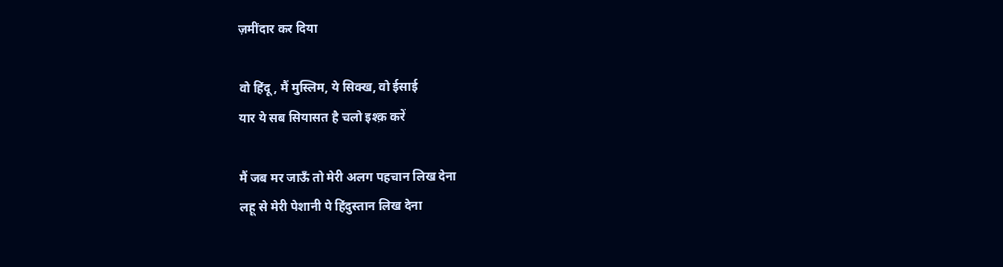ज़मींदार कर दिया

वो हिंदू, मैं मुस्लिम, ये सिक्ख, वो ईसाई
यार ये सब सियासत है चलो इश्क़ करें

मैं जब मर जाऊँ तो मेरी अलग पहचान लिख देना
लहू से मेरी पेशानी पे हिंदुस्तान लिख देना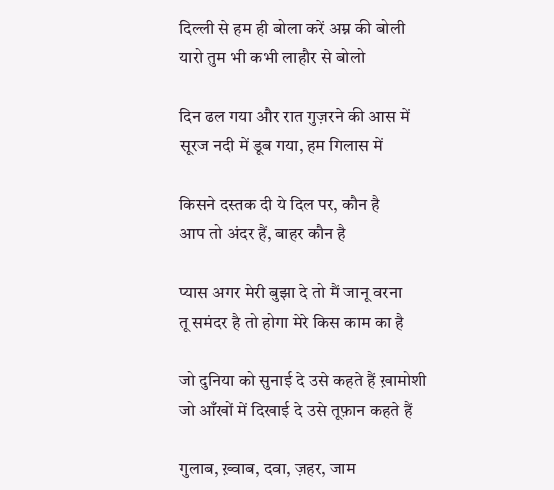दिल्ली से हम ही बोला करें अम्न की बोली
यारो तुम भी कभी लाहौर से बोलो

दिन ढल गया और रात गुज़रने की आस में
सूरज नदी में डूब गया, हम गिलास में

किसने दस्तक दी ये दिल पर, कौन है
आप तो अंदर हैं, बाहर कौन है

प्यास अगर मेरी बुझा दे तो मैं जानू वरना
तू समंदर है तो होगा मेरे किस काम का है

जो दुनिया को सुनाई दे उसे कहते हैं ख़ामोशी
जो आँखों में दिखाई दे उसे तूफ़ान कहते हैं

गुलाब, ख़्वाब, दवा, ज़हर, जाम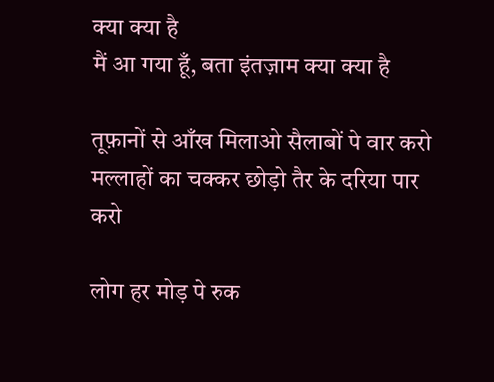क्या क्या है
मैं आ गया हूँ, बता इंतज़ाम क्या क्या है

तूफ़ानों से आँख मिलाओ सैलाबों पे वार करो
मल्लाहों का चक्कर छोड़ो तैर के दरिया पार करो

लोग हर मोड़ पे रुक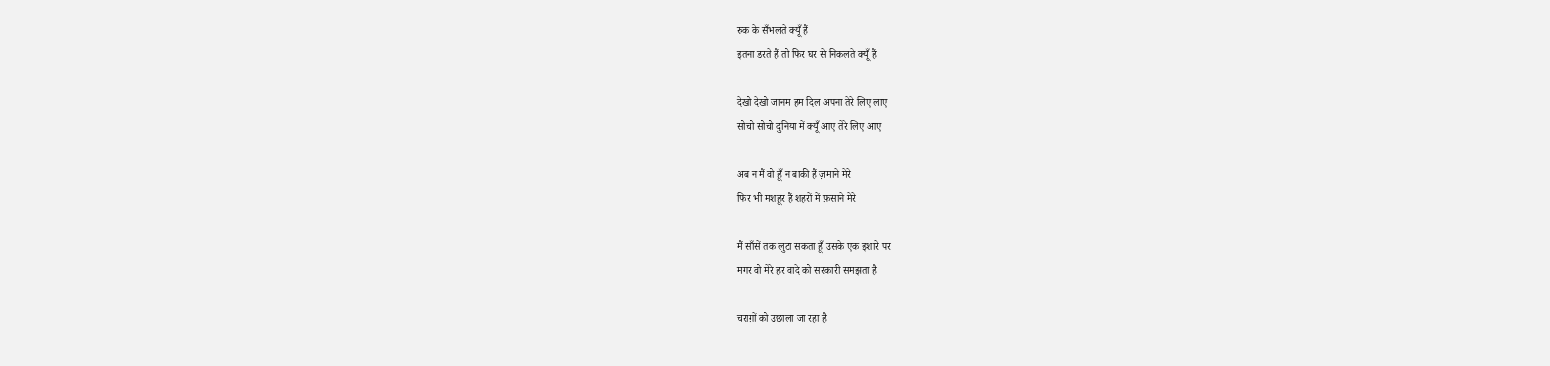रुक के सँभलते क्यूँ हैं
इतना डरते हैं तो फिर घर से निकलते क्यूँ हैं

देखो देखो जानम हम दिल अपना तेरे लिए लाए
सोचो सोचो दुनिया में क्यूँ आए तेरे लिए आए

अब न मैं वो हूँ न बाकी हैं ज़माने मेरे
फिर भी मशहूर हैं शहरों में फ़साने मेरे

मैं साँसें तक लुटा सकता हूँ उसके एक इशारे पर
मगर वो मेरे हर वादे को सरकारी समझता है

चराग़ों को उछाला जा रहा है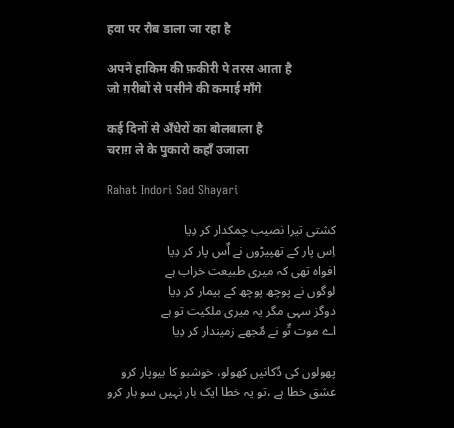हवा पर रौब डाला जा रहा है

अपने हाकिम की फ़कीरी पे तरस आता है
जो ग़रीबों से पसीने की कमाई माँगे

कई दिनों से अँधेरों का बोलबाला है
चराग़ ले के पुकारो कहाँ उजाला

Rahat Indori Sad Shayari

کشتی تیرا نصیب چمکدار کر دِیا
اِس پار کے تھپیڑوں نے اٌس پار کر دِیا
افواہ تھی کہ میری طبیعت خراب ہے
لوگوں نے پوچھ پوچھ کے بیمار کر دِیا
دوگز سہی مگر یہ میری ملکیت تو ہے
اے موت تٌو نے مٌجھے زمیندار کر دِیا

پھولوں کی دٌکانیں کھولو، خوشبو کا بیوپار کرو
عشق خطا ہے ،تو یہ خطا ایک بار نہیں سو بار کرو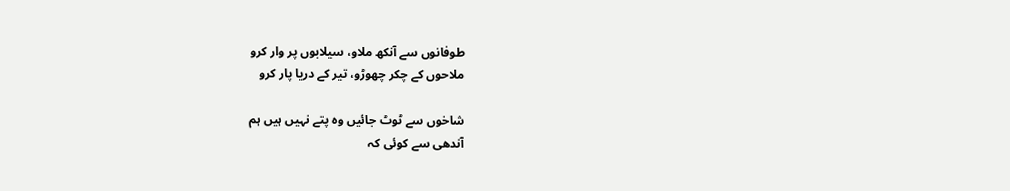طوفانوں سے آنکھ ملاو، سیلابوں پر وار کرو
ملاحوں کے چکر چھوڑو، تیر کے دریا پار کرو

شاخوں سے ٹوٹ جائیں وہ پتے نہیں ہیں ہم
آندھی سے کوئی کہ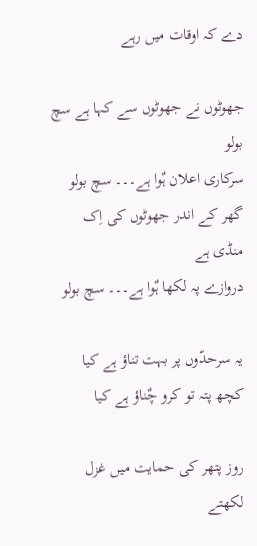دے کہ اوقات میں رہے

جھوٹوں نے جھوٹوں سے کہا ہے سچ بولو
سرکاری اعلان ہٌوا ہے۔۔۔ سچ بولو
گھر کے اندر جھوٹوں کی اِک منڈی ہے
دروازے پہ لکھا ہٌوا ہے۔۔۔ سچ بولو

یہ سرحدّوں پر بہت تناؤ ہے کیا
کچھ پتہ تو کرو چٌناؤ ہے کیا

روز پتھر کی حمایت میں غزل لکھتے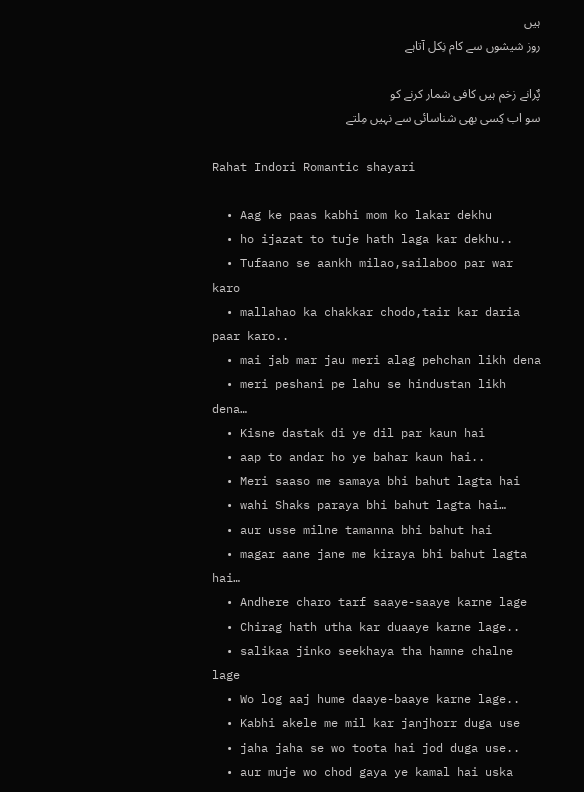ہیں
روز شیشوں سے کام نِکل آتاہے

پٌرانے زخم ہیں کافی شمار کرنے کو
سو اب کِسی بھی شناسائی سے نہیں مِلتے

Rahat Indori Romantic shayari

  • Aag ke paas kabhi mom ko lakar dekhu
  • ho ijazat to tuje hath laga kar dekhu..
  • Tufaano se aankh milao,sailaboo par war karo
  • mallahao ka chakkar chodo,tair kar daria paar karo..
  • mai jab mar jau meri alag pehchan likh dena
  • meri peshani pe lahu se hindustan likh dena…
  • Kisne dastak di ye dil par kaun hai
  • aap to andar ho ye bahar kaun hai..
  • Meri saaso me samaya bhi bahut lagta hai
  • wahi Shaks paraya bhi bahut lagta hai…
  • aur usse milne tamanna bhi bahut hai
  • magar aane jane me kiraya bhi bahut lagta hai…
  • Andhere charo tarf saaye-saaye karne lage
  • Chirag hath utha kar duaaye karne lage..
  • salikaa jinko seekhaya tha hamne chalne lage
  • Wo log aaj hume daaye-baaye karne lage..
  • Kabhi akele me mil kar janjhorr duga use
  • jaha jaha se wo toota hai jod duga use..
  • aur muje wo chod gaya ye kamal hai uska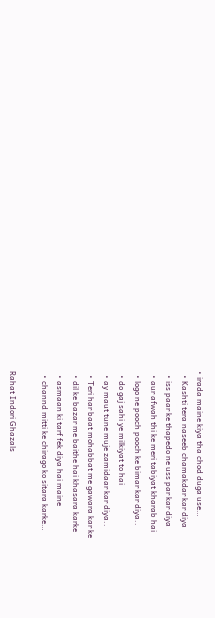• irada maine kiya tha chod duga use…
  • Kashti tera naseeb chamakdar kar diya
  • iss paar ke thapedo ne uss par kar diya
  • aur afwah thi ke meri tabiyat kharab hai
  • logo ne pooch pooch ke bimar kar diya..
  • do gaj sahi ye milkiyat to hai
  • ay maut tune muje zamidaar kar diya..
  • Teri har baat mohabbat me gawara kar ke
  • dil ke bazar me baithe hai khasara karke
  • asmaan ki tarf fek diya hai maine
  • channd mitti ke chirago ko sitara karke…

Rahat Indori Ghazals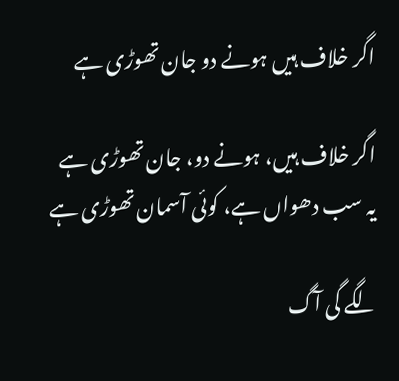اگر خلاف ہیں ہونے دو جان تھوڑی ہے

اگر خلاف ہیں، ہونے دو، جان تھوڑی ہے
یہ سب دھواں ہے، کوئی آسمان تھوڑی ہے

لگے گی آگ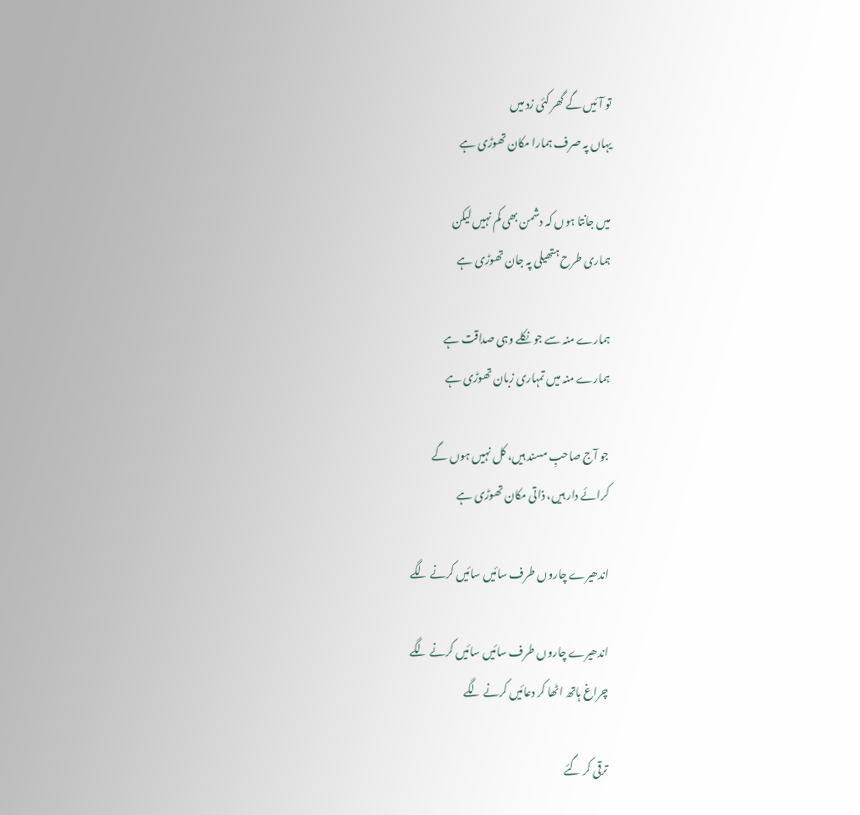تو آئیں گے گھر کئی زد میں
یہاں پہ صرف ہمارا مکان تھوڑی ہے

میں جانتا ہوں کہ دشمن بھی کم نہیں لیکن
ہماری طرح ہتھیلی پہ جان تھوڑی ہے

ہمارے منہ سے جو نکلے وہی صداقت ہے
ہمارے منہ میں تمہاری زبان تھوڑی ہے

جو آج صاحبِ مسند ہیں، کل نہیں ہوں گے
کرائے دار ہیں، ذاتی مکان تھوڑی ہے

اندھیرے چاروں طرف سائیں سائیں کرنے لگے

اندھیرے چاروں طرف سائیں سائیں کرنے لگے
چراغ ہاتھ اٹھا کر دعائیں کرنے لگے

ترقی کر گئے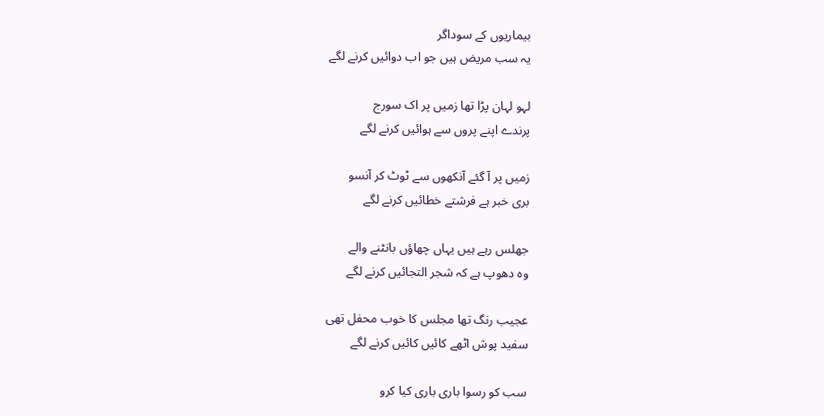بیماریوں کے سوداگر
یہ سب مریض ہیں جو اب دوائیں کرنے لگے

لہو لہان پڑا تھا زمیں پر اک سورج
پرندے اپنے پروں سے ہوائیں کرنے لگے

زمیں پر آ گئے آنکھوں سے ٹوٹ کر آنسو
بری خبر ہے فرشتے خطائیں کرنے لگے

جھلس رہے ہیں یہاں چھاؤں بانٹنے والے
وہ دھوپ ہے کہ شجر التجائیں کرنے لگے

عجیب رنگ تھا مجلس کا خوب محفل تھی
سفید پوش اٹھے کائیں کائیں کرنے لگے

سب کو رسوا باری باری کیا کرو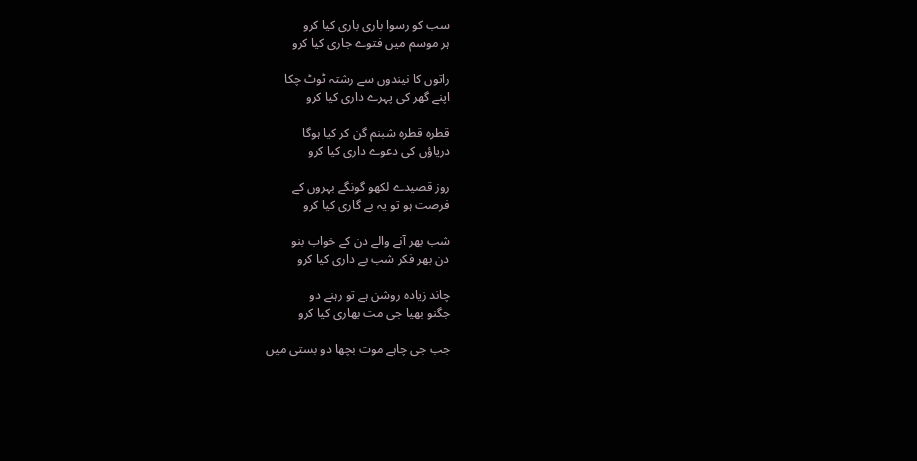سب کو رسوا باری باری کیا کرو
ہر موسم میں فتوے جاری کیا کرو

راتوں کا نیندوں سے رشتہ ٹوٹ چکا
اپنے گھر کی پہرے داری کیا کرو

قطرہ قطرہ شبنم گن کر کیا ہوگا
دریاؤں کی دعوے داری کیا کرو

روز قصیدے لکھو گونگے بہروں کے
فرصت ہو تو یہ بے گاری کیا کرو

شب بھر آنے والے دن کے خواب بنو
دن بھر فکر شب بے داری کیا کرو

چاند زیادہ روشن ہے تو رہنے دو
جگنو بھیا جی مت بھاری کیا کرو

جب جی چاہے موت بچھا دو بستی میں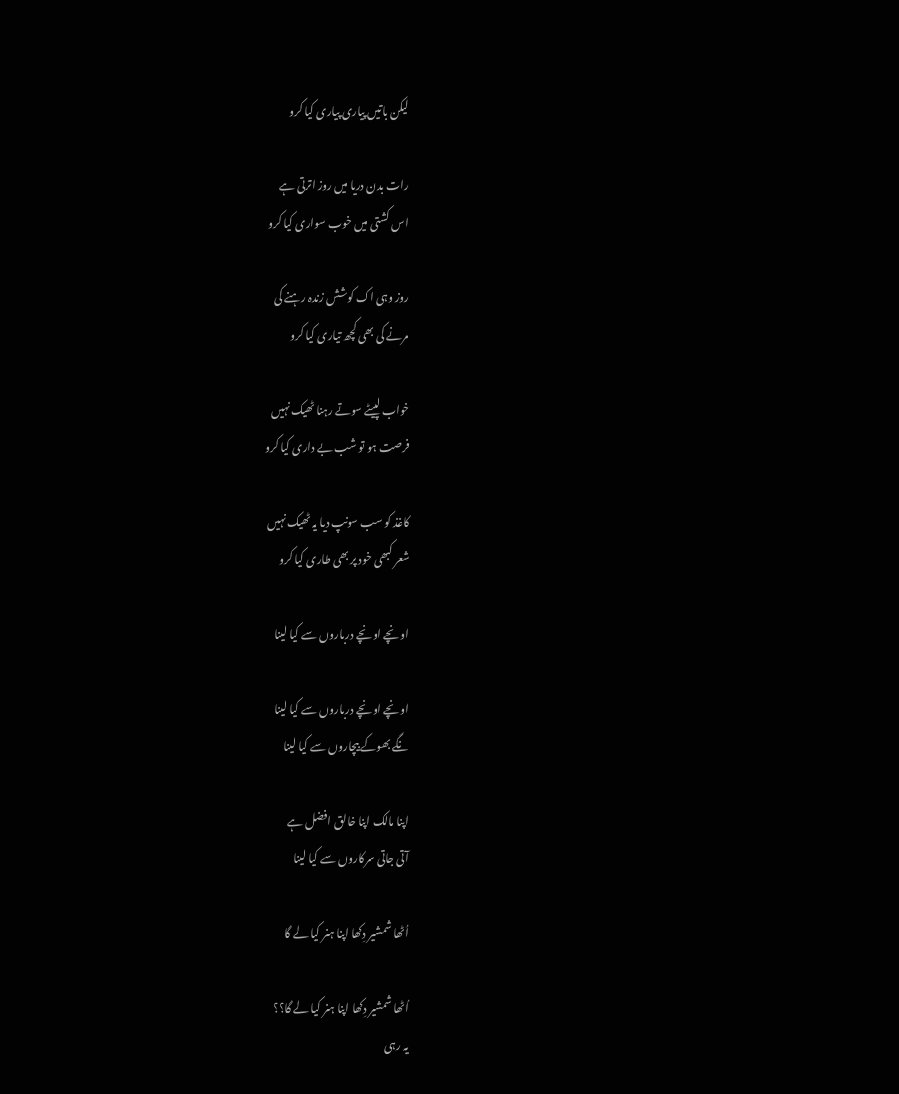لیکن باتیں پیاری پیاری کیا کرو

رات بدن دریا میں روز اترتی ہے
اس کشتی میں خوب سواری کیا کرو

روز وہی اک کوشش زندہ رہنے کی
مرنے کی بھی کچھ تیاری کیا کرو

خواب لپیٹے سوتے رہنا ٹھیک نہیں
فرصت ہو تو شب بے داری کیا کرو

کاغذ کو سب سونپ دیا یہ ٹھیک نہیں
شعر کبھی خود پر بھی طاری کیا کرو

اونچے اونچے درباروں سے کیا لینا

اونچے اونچے درباروں سے کیا لینا
نگے بھوکے بیچاروں سے کیا لینا

اپنا مالک اپنا خالق افضل ہے
آتی جاتی سرکاروں سے کیا لینا

اُٹھا شمشیر دِکھا اپنا ہنر کیا لے گا

اُٹھا شمشیر دِکھا اپنا ہنر کیا لے گا؟؟
یہ رہی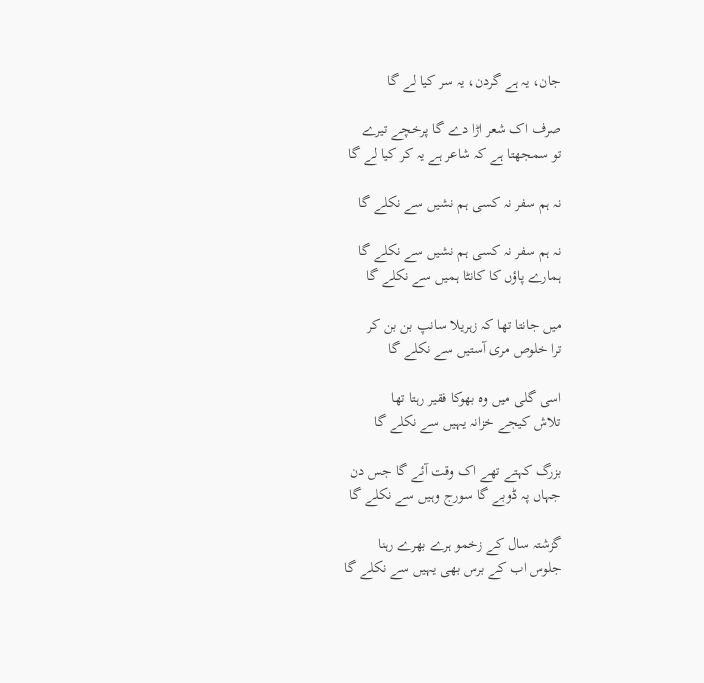جان، یہ ہے گردن، یہ سر کیا لے گا

صرف اک شعر اڑا دے گا پرخچے تیرے
تو سمجھتا ہے کہ شاعر ہے یہ کر کیا لے گا

نہ ہم سفر نہ کسی ہم نشیں سے نکلے گا

نہ ہم سفر نہ کسی ہم نشیں سے نکلے گا
ہمارے پاؤں کا کانٹا ہمیں سے نکلے گا

میں جانتا تھا کہ زہریلا سانپ بن بن کر
ترا خلوص مری آستیں سے نکلے گا

اسی گلی میں وہ بھوکا فقیر رہتا تھا
تلاش کیجے خزانہ یہیں سے نکلے گا

بزرگ کہتے تھے اک وقت آئے گا جس دن
جہاں پہ ڈوبے گا سورج وہیں سے نکلے گا

گزشتہ سال کے زخمو ہرے بھرے رہنا
جلوس اب کے برس بھی یہیں سے نکلے گا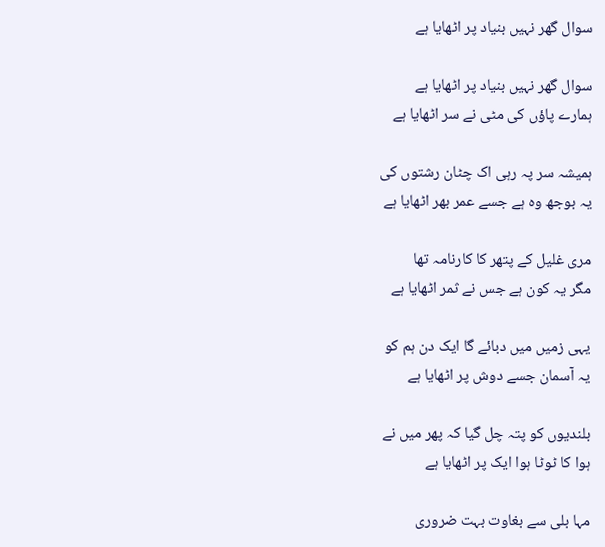سوال گھر نہیں بنیاد پر اٹھایا ہے

سوال گھر نہیں بنیاد پر اٹھایا ہے
ہمارے پاؤں کی مٹی نے سر اٹھایا ہے

ہمیشہ سر پہ رہی اک چٹان رشتوں کی
یہ بوجھ وہ ہے جسے عمر بھر اٹھایا ہے

مری غلیل کے پتھر کا کارنامہ تھا
مگر یہ کون ہے جس نے ثمر اٹھایا ہے

یہی زمیں میں دبائے گا ایک دن ہم کو
یہ آسمان جسے دوش پر اٹھایا ہے

بلندیوں کو پتہ چل گیا کہ پھر میں نے
ہوا کا ٹوٹا ہوا ایک پر اٹھایا ہے

مہا بلی سے بغاوت بہت ضروری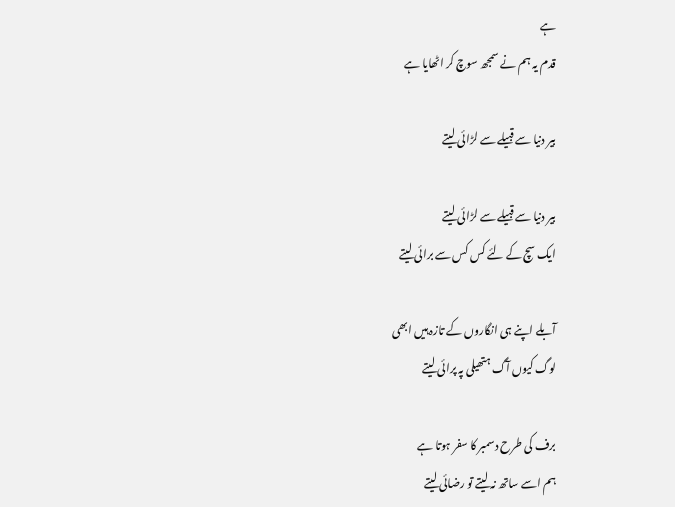ہے
قدم یہ ہم نے سمجھ سوچ کر اٹھایا ہے

بیر دنیا سے قبیلے سے لڑائی لیتے

بیر دنیا سے قبیلے سے لڑائی لیتے
ایک سچ کے لئے کس کس سے برائی لیتے

آبلے اپنے ہی انگاروں کے تازہ ہیں ابھی
لوگ کیوں آگ ہتھیلی پہ پرائی لیتے

برف کی طرح دسمبر کا سفر ہوتا ہے
ہم اسے ساتھ نہ لیتے تو رضائی لیتے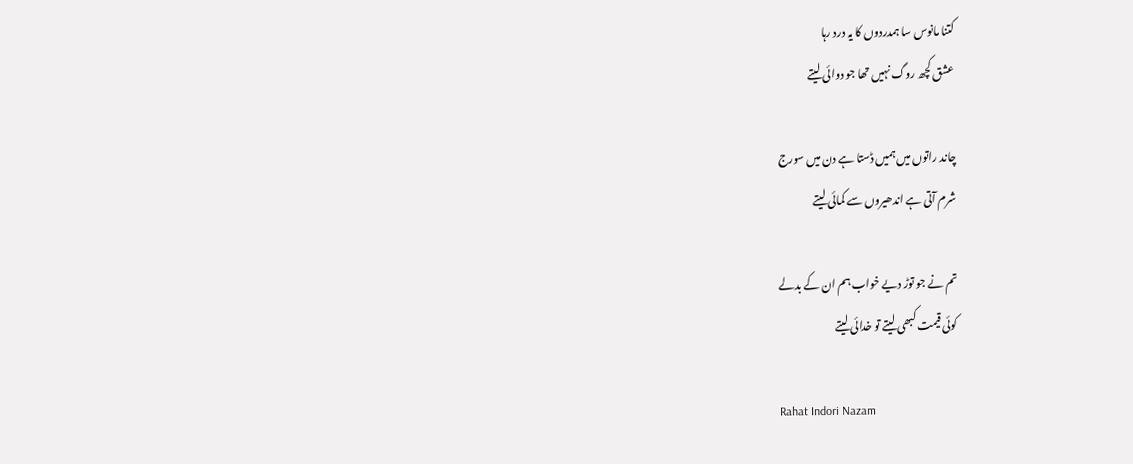کتنا مانوس سا ہمدردوں کا یہ درد رہا
عشق کچھ روگ نہیں تھا جو دوائی لیتے

چاند راتوں میں ہمیں ڈستا ہے دن میں سورج
شرم آتی ہے اندھیروں سے کمائی لیتے

تم نے جو توڑ دیے خواب ہم ان کے بدلے
کوئی قیمت کبھی لیتے تو خدائی لیتے

Rahat Indori Nazam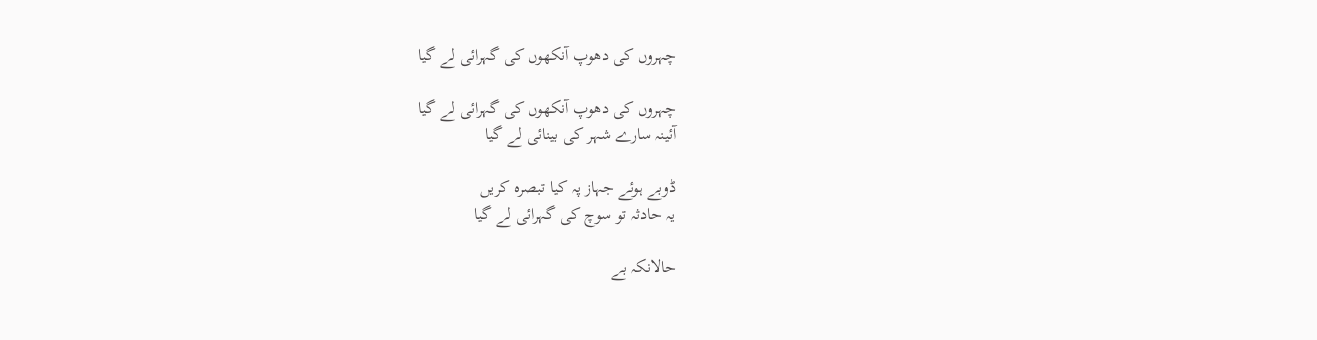چہروں کی دھوپ آنکھوں کی گہرائی لے گیا

چہروں کی دھوپ آنکھوں کی گہرائی لے گیا
آئینہ سارے شہر کی بینائی لے گیا

ڈوبے ہوئے جہاز پہ کیا تبصرہ کریں
یہ حادثہ تو سوچ کی گہرائی لے گیا

حالانکہ بے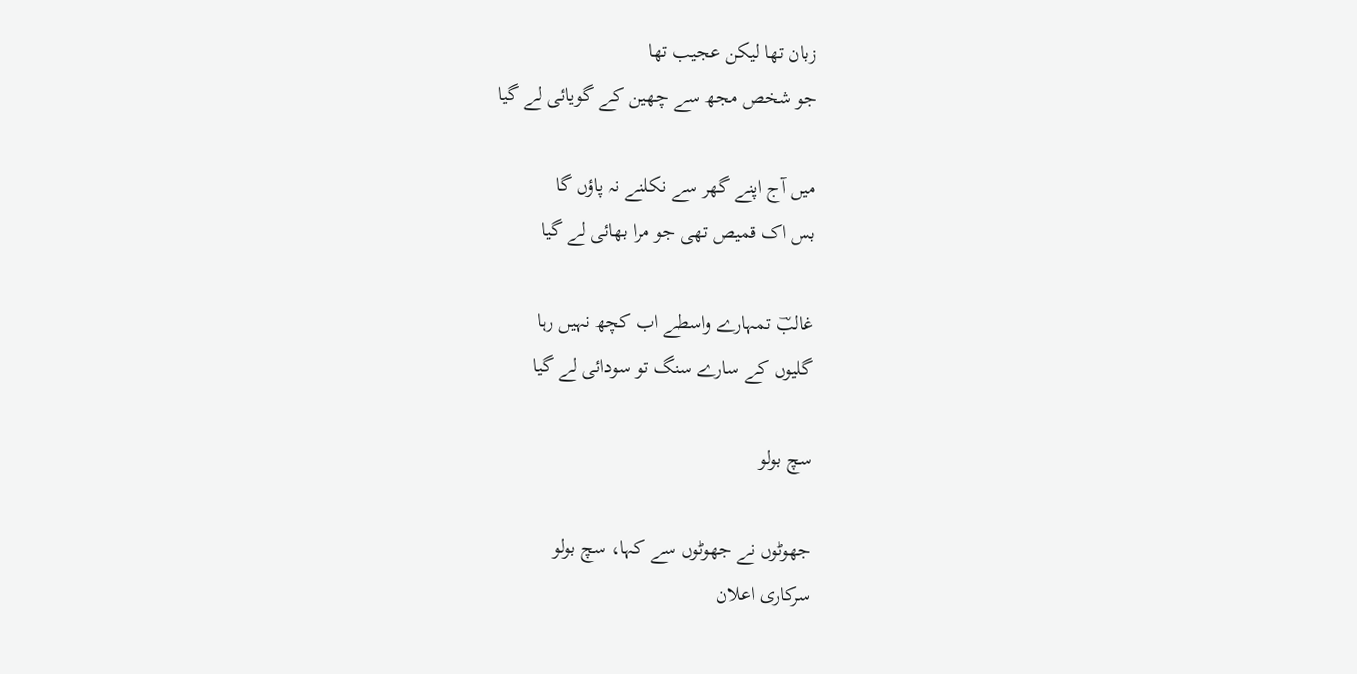زبان تھا لیکن عجیب تھا
جو شخص مجھ سے چھین کے گویائی لے گیا

میں آج اپنے گھر سے نکلنے نہ پاؤں گا
بس اک قمیص تھی جو مرا بھائی لے گیا

غالبؔ تمہارے واسطے اب کچھ نہیں رہا
گلیوں کے سارے سنگ تو سودائی لے گیا

سچ بولو

جھوٹوں نے جھوٹوں سے کہا، سچ بولو
سرکاری اعلان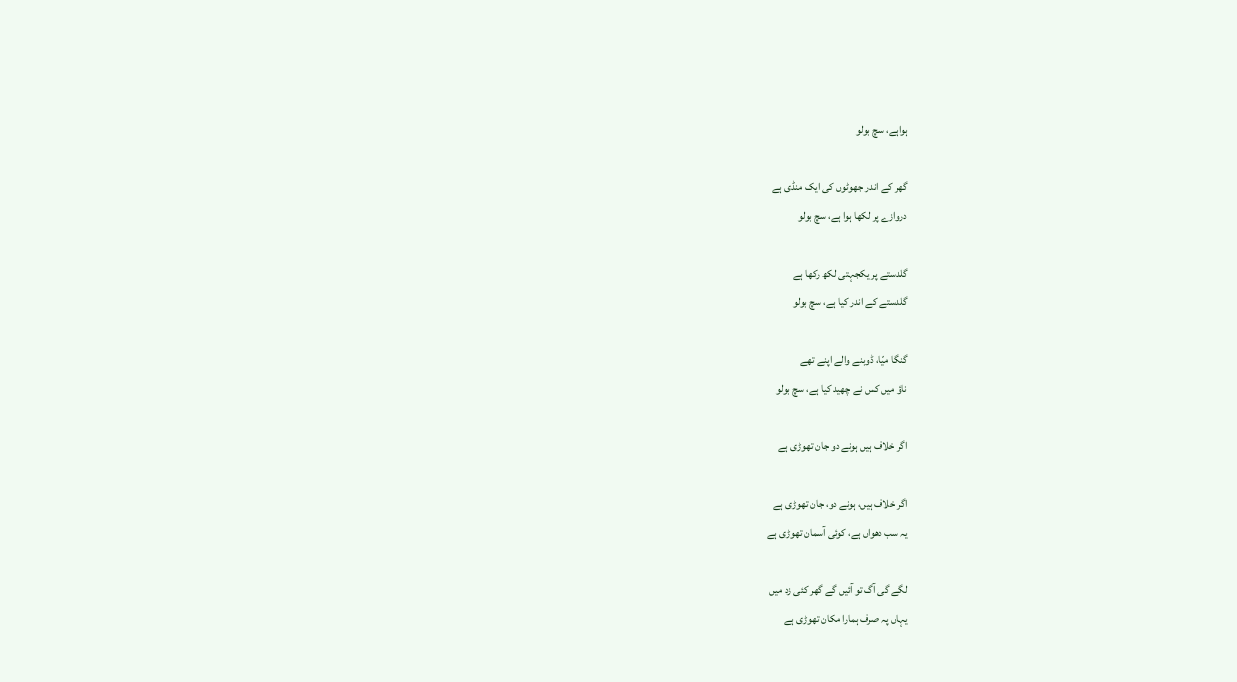ہواہے، سچ بولو

گھر کے اندر جھوٹوں کی ایک منڈی ہے
دروازے پر لکھا ہوا ہے، سچ بولو

گلدستے پر یکجہتی لکھ رکھا ہے
گلدستے کے اندر کیا ہے، سچ بولو

گنگا میّا، ڈوبنے والے اپنے تھے
ناؤ میں کس نے چھید کیا ہے، سچ بولو

اگر خلاف ہیں ہونے دو جان تھوڑی ہے

اگر خلاف ہیں، ہونے دو، جان تھوڑی ہے
یہ سب دھواں ہے، کوئی آسمان تھوڑی ہے

لگے گی آگ تو آئیں گے گھر کئی زد میں
یہاں پہ صرف ہمارا مکان تھوڑی ہے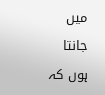میں جانتا ہوں کہ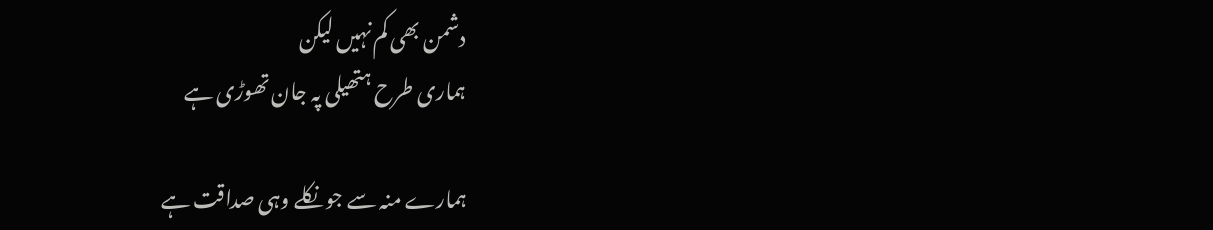دشمن بھی کم نہیں لیکن
ہماری طرح ہتھیلی پہ جان تھوڑی ہے

ہمارے منہ سے جو نکلے وہی صداقت ہے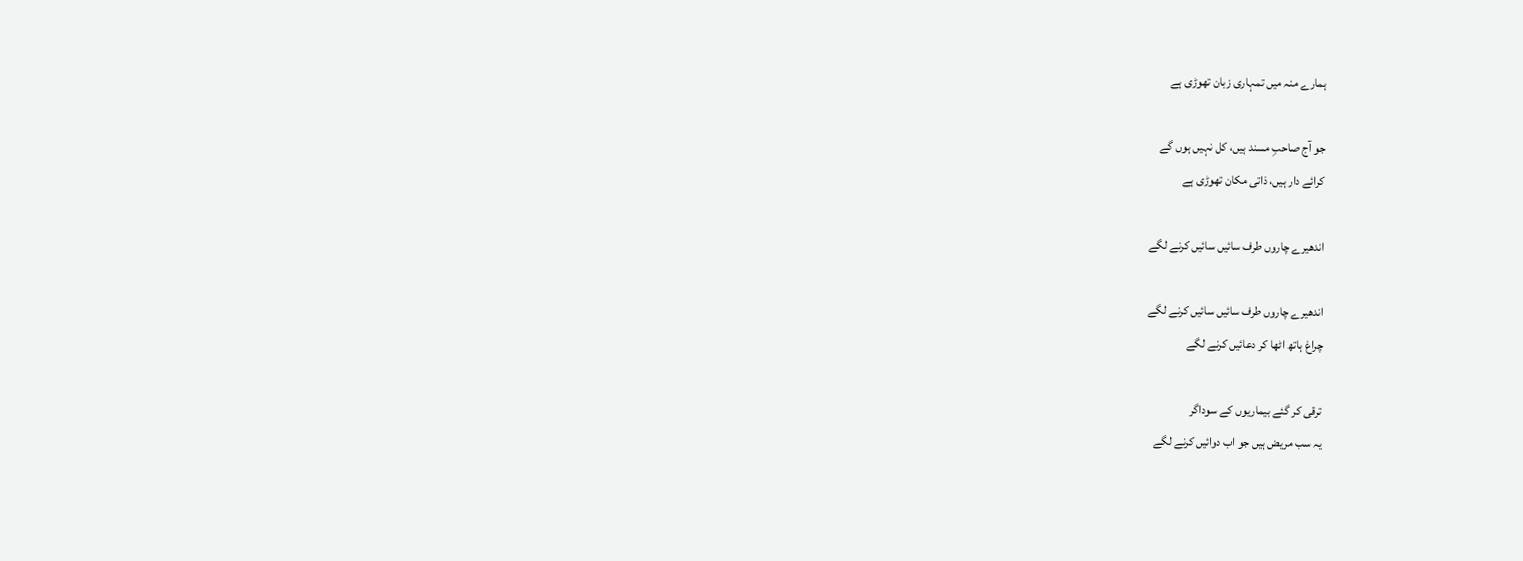ہمارے منہ میں تمہاری زبان تھوڑی ہے

جو آج صاحبِ مسند ہیں، کل نہیں ہوں گے
کرائے دار ہیں، ذاتی مکان تھوڑی ہے

اندھیرے چاروں طرف سائیں سائیں کرنے لگے

اندھیرے چاروں طرف سائیں سائیں کرنے لگے
چراغ ہاتھ اٹھا کر دعائیں کرنے لگے

ترقی کر گئے بیماریوں کے سوداگر
یہ سب مریض ہیں جو اب دوائیں کرنے لگے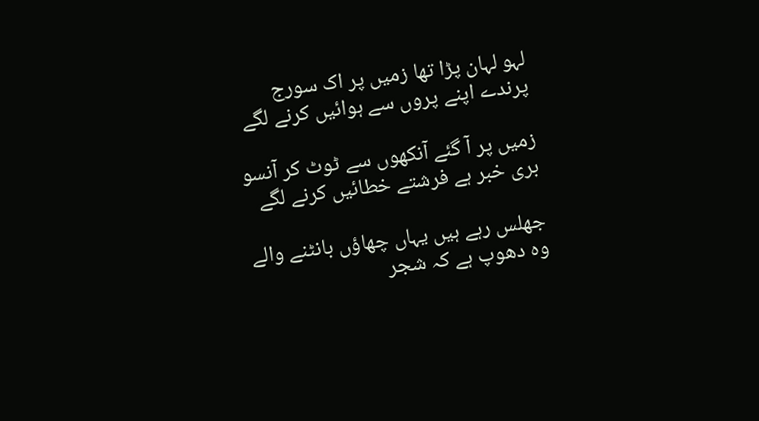لہو لہان پڑا تھا زمیں پر اک سورج
پرندے اپنے پروں سے ہوائیں کرنے لگے

زمیں پر آ گئے آنکھوں سے ٹوٹ کر آنسو
بری خبر ہے فرشتے خطائیں کرنے لگے

جھلس رہے ہیں یہاں چھاؤں بانٹنے والے
وہ دھوپ ہے کہ شجر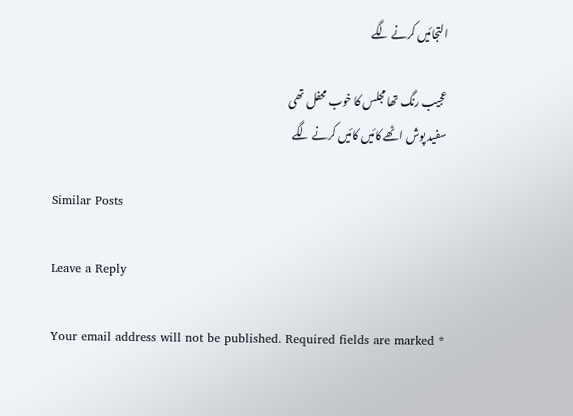التجائیں کرنے لگے

عجیب رنگ تھا مجلس کا خوب محفل تھی
سفید پوش اٹھے کائیں کائیں کرنے لگے

Similar Posts

Leave a Reply

Your email address will not be published. Required fields are marked *